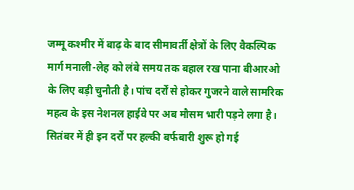जम्मू कश्मीर में बाढ़ के बाद सीमावर्ती क्षेत्रों के लिए वैकल्पिक मार्ग मनाली-लेह को लंबे समय तक बहाल रख पाना बीआरओ के लिए बड़ी चुनौती है। पांच दर्रों से होकर गुजरने वाले सामरिक महत्व के इस नेशनल हाईवे पर अब मौसम भारी पड़ने लगा है।
सितंबर में ही इन दर्रों पर हल्की बर्फबारी शुरू हो गई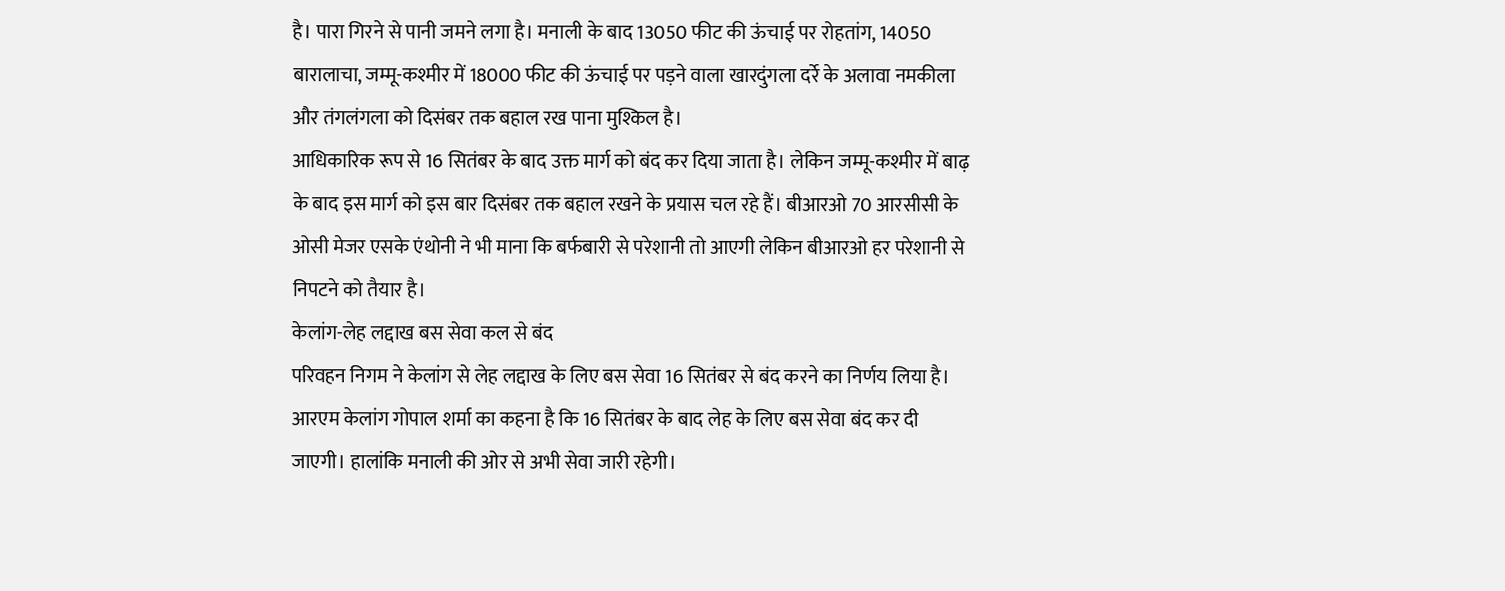है। पारा गिरने से पानी जमने लगा है। मनाली के बाद 13050 फीट की ऊंचाई पर रोहतांग, 14050 बारालाचा, जम्मू-कश्मीर में 18000 फीट की ऊंचाई पर पड़ने वाला खारदुंगला दर्रे के अलावा नमकीला और तंगलंगला को दिसंबर तक बहाल रख पाना मुश्किल है।
आधिकारिक रूप से 16 सितंबर के बाद उक्त मार्ग को बंद कर दिया जाता है। लेकिन जम्मू-कश्मीर में बाढ़ के बाद इस मार्ग को इस बार दिसंबर तक बहाल रखने के प्रयास चल रहे हैं। बीआरओ 70 आरसीसी के ओसी मेजर एसके एंथोनी ने भी माना कि बर्फबारी से परेशानी तो आएगी लेकिन बीआरओ हर परेशानी से निपटने को तैयार है।
केलांग-लेह लद्दाख बस सेवा कल से बंद
परिवहन निगम ने केलांग से लेह लद्दाख के लिए बस सेवा 16 सितंबर से बंद करने का निर्णय लिया है। आरएम केलांग गोपाल शर्मा का कहना है कि 16 सितंबर के बाद लेह के लिए बस सेवा बंद कर दी जाएगी। हालांकि मनाली की ओर से अभी सेवा जारी रहेगी।